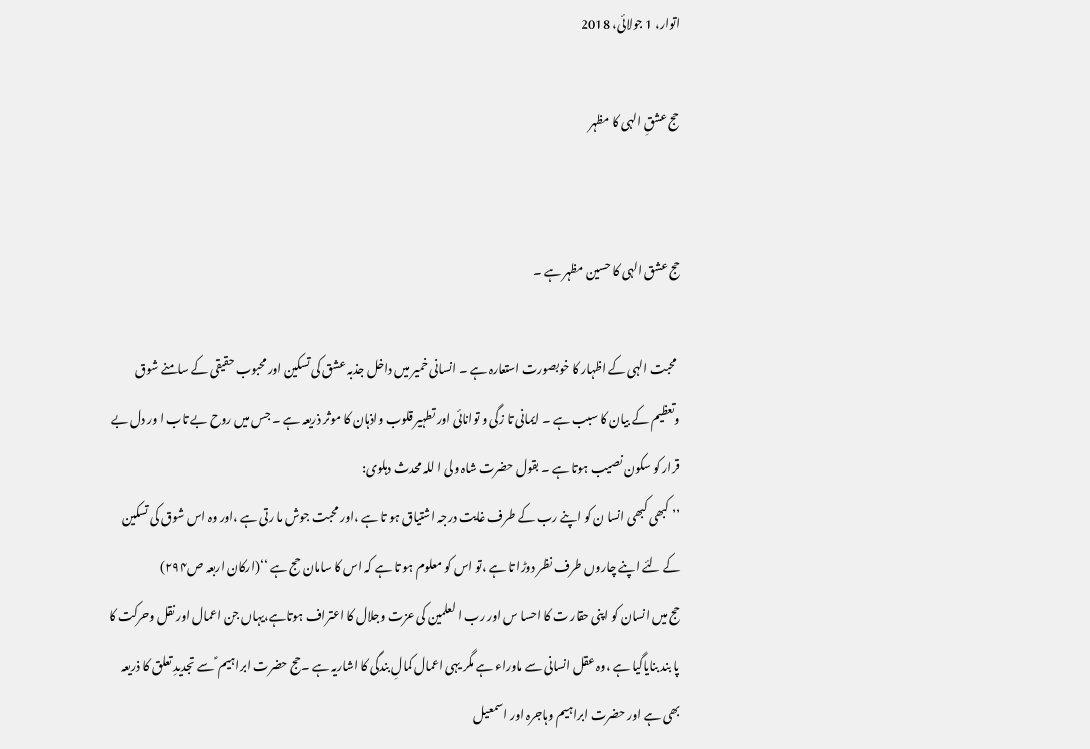اتوار، 1 جولائی، 2018

حج عشقِ الہی کا مظہر


حج عشق الہی کا حسین مظہر ہے ۔

 محبت الہی کے اظہار کا خوبصورت استعارہ ہے ۔ انسانی خمیر میں داخل جذبہ عشق کی تسکین اور محبوب حقیقی کے سامنے شوق وتعظیم کے بیان کا سبب ہے ۔ ایمانی تا زگی و توانائی اور تطہیر قلوب واذہان کا موثر ذریعہ ہے ۔ جس میں روح بے تاب ا ور دل بے قرار کو سکون نصیب ہوتا ہے ۔ بقول حضرت شاہ ولی ا للہ محدث دہلوی:
’’ کبھی کبھی انسا ن کو اپنے رب کے طرف غایت درجہ اشتیاق ہو تا ہے ،اور محبت جوش ما رتی ہے ،اور وہ اس شوق کی تسکین کے لئے اپنے چاروں طرف نظر دوڑا تا ہے ،تو اس کو معلوم ہو تا ہے کہ اس کا سامان حج ہے ‘‘(ارکان اربعہ ص۲۹۴)
حج میں انسان کو اپنی حقار ت کا احسا س اور رب ا لعلمین کی عزت وجلال کا اعتراف ہوتاہے،یہاں جن اعمال اور نقل وحرکت کا پا بند بنایاگیا ہے ،وہ عقل انسانی سے ماوراء ہے مگر یہی اعمال کمالِ بندگی کا اشاریہ ہے ۔حج حضرت ابراہیم ؑ سے تجدیدِ تعلق کا ذریعہ بھی ہے اور حضرت ابراہیم وہاجرہ اور اسمعیل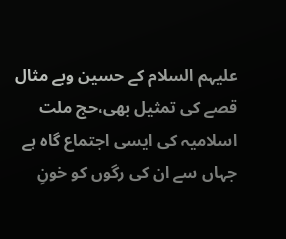علیہم السلام کے حسین وبے مثال قصے کی تمثیل بھی،حج ملت اسلامیہ کی ایسی اجتماع گاہ ہے جہاں سے ان کی رگوں کو خونِ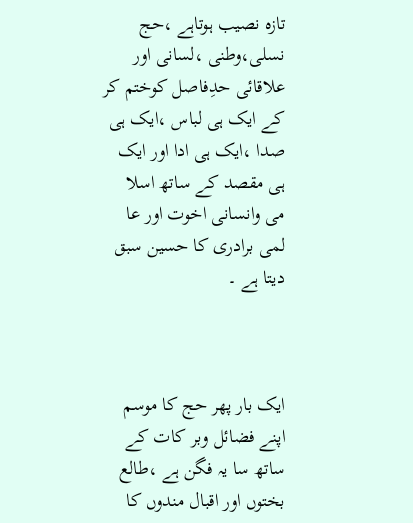تازہ نصیب ہوتاہے ،حج نسلی،وطنی ،لسانی اور علاقائی حدِفاصل کوختم کر کے ایک ہی لباس ،ایک ہی صدا ،ایک ہی ادا اور ایک ہی مقصد کے ساتھ اسلا می وانسانی اخوت اور عا لمی برادری کا حسین سبق دیتا ہے ۔



ایک بار پھر حج کا موسم اپنے فضائل وبر کات کے ساتھ سا یہ فگن ہے ،طالع بختوں اور اقبال مندوں کا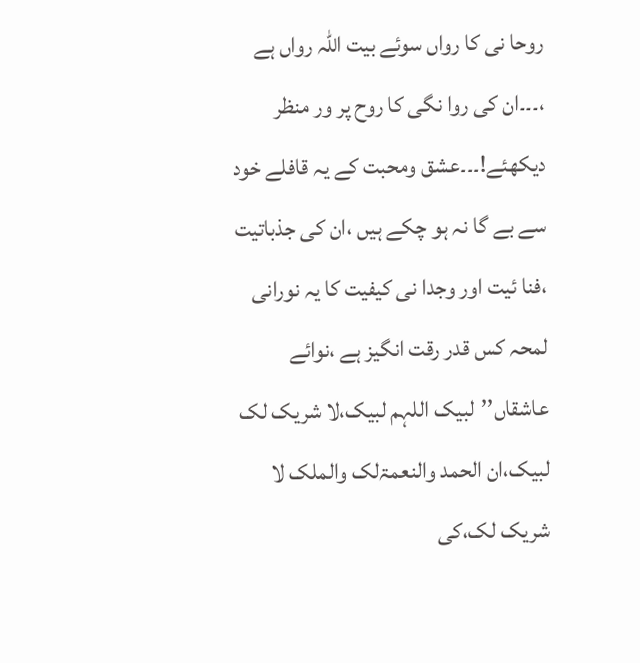روحا نی کا رواں سوئے بیت اللہ رواں ہے ،۔۔۔ان کی روا نگی کا روح پر ور منظر دیکھئے!۔۔۔عشق ومحبت کے یہ قافلے خود سے بے گا نہ ہو چکے ہیں ،ان کی جذباتیت ،فنا ئیت اور وجدا نی کیفیت کا یہ نورانی لمحہ کس قدر رقت انگیز ہے ،نوائے عاشقاں’’لبیک اللہم لبیک،لا شریک لک لبیک،ان الحمد والنعمۃلک والملک لا شریک لک،کی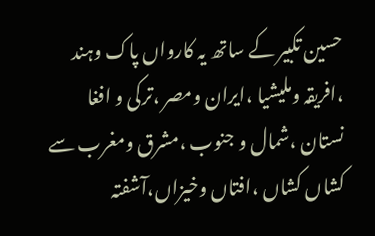حسین تکبیر کے ساتھ یہ کارواں پاک وہند ،افریقہ وملیشیا ،ایران ومصر ،ترکی و افغا نستان ،شمال و جنوب ،مشرق ومغرب سے کشاں کشاں ،افتاں وخیزاں،آشفتہ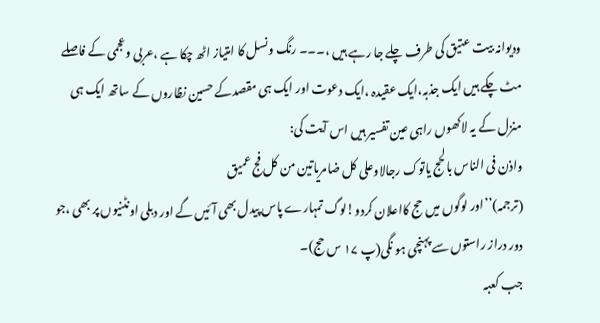ودیوانہ بیت عتیق کی طرف چلے جا رہے ہیں ،۔۔۔ رنگ ونسل کا امتیاز اٹھ چکا ہے ،عربی وعجمی کے فاصلے مٹ چکے ہیں ایک جذبہ،ایک عقیدہ ،ایک دعوت اور ایک ہی مقصدکے حسین نظاروں کے ساتھ ایک ہی منزل کے یہ لاکھوں راہی عین تفسیر ہیں اس آیت کی:
واذن فی الناس بالحج یاتوک رجالاوعلی کل ضامریاتین من کل فج عمیق
(ترجمہ)’’اور لوگوں میں حج کااعلان کردو!لوگ تمہارے پاس پیدل بھی آئیں گے اور دبلی اونٹنیوں پر بھی ،جو دور دراز راستوں سے پہنچی ہو نگی(پ ۱۷ س حج)۔
جب کعبہ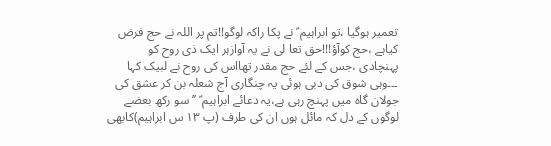تعمیر ہوگیا ،تو ابراہیم ؑ نے پکا راکہ لوگو!!تم پر اللہ نے حج فرض کیاہے ،حج کوآؤ!!!حق تعا لی نے یہ آوازہر ایک ذی روح کو پہنچادی ،جس کے لئے حج مقدر تھااس کی روح نے لبیک کہا ۔۔۔وہی شوق کی دبی ہوئی یہ چنگاری آج شعلہ بن کر عشق کی جولان گاہ میں پہنچ رہی ہے،یہ دعائے ابراہیم ؑ ’’سو رکھ بعضے لوگوں کے دل کہ مائل ہوں ان کی طرف (پ ۱۳ س ابراہیم)کابھی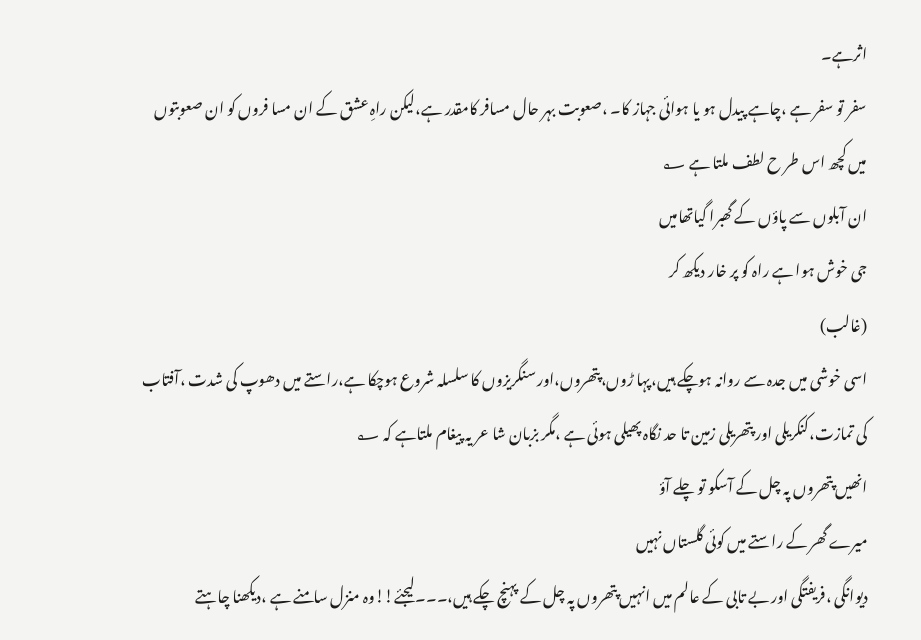اثرہے۔
سفر تو سفر ہے ،چاہے پیدل ہو یا ہوائی جہاز کا۔ ،صعوبت بہر حال مسافر کامقدر ہے،لیکن راہِ عشق کے ان مسا فروں کو ان صعوبتوں میں کچھ اس طر ح لطف ملتا ہے ؂
ان آبلوں سے پاؤں کے گھبرا گیاتھامیں
جی خوش ہوا ہے راہ کو پر خار دیکھ کر
(غالب)
اسی خوشی میں جدہ سے روانہ ہوچکے ہیں،پہا ڑوں،پتھروں،اور سنگریزوں کا سلسلہ شروع ہوچکا ہے،راستے میں دھوپ کی شدت ،آفتاب کی تمازت،کنکریلی اور پتھریلی زمین تا حد نگاہ پھیلی ہوئی ہے ،مگر بزبان شا عر یہ پیغام ملتاہے کہ ؂
انھیں پتھروں پہ چل کے آسکو تو چلے آؤ
میرے گھر کے راستے میں کوئی گلستاں نہیں
دیوانگی ،فریفتگی اور بے تابی کے عالم میں انہیں پتھروں پہ چل کے پہنچ چکے ہیں،۔۔۔لیجئے!!وہ منزل سامنے ہے ،دیکھنا چاہتے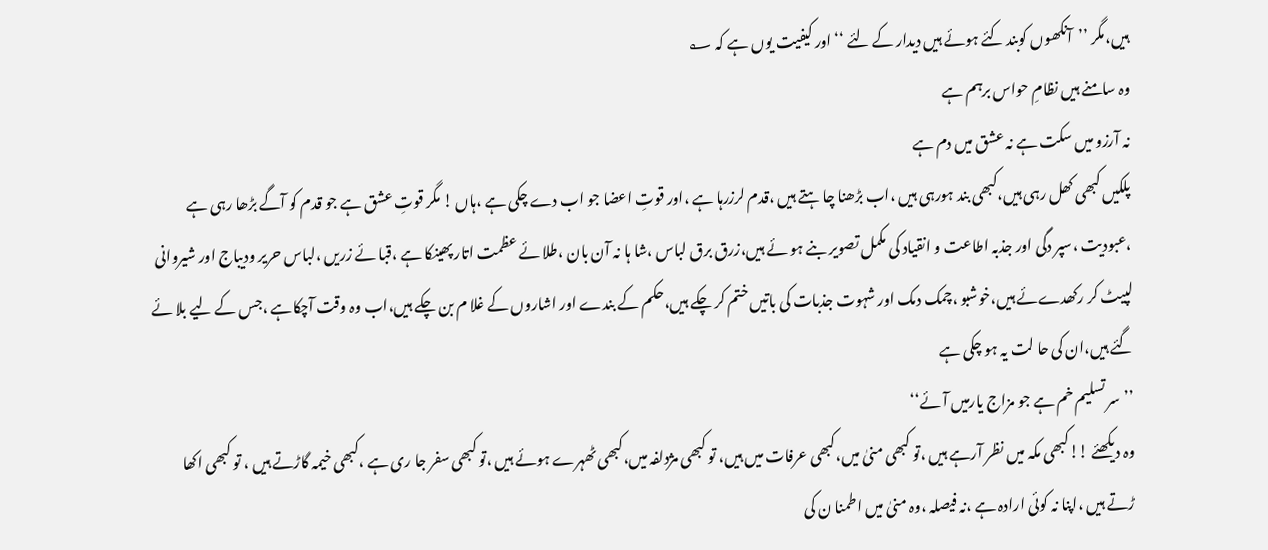ہیں،مگر ’’آنکھوں کوبند کئے ہوئے ہیں دیدار کے لئے ‘‘اور کیفیت یوں ہے کہ ؂
وہ سامنے ہیں نظامِ حواس برہم ہے
نہ آرزو میں سکت ہے نہ عشق میں دم ہے
پلکیں کبھی کھل رہی ہیں،کبھی بند ہورہی ہیں ،اب بڑھنا چا ہتے ہیں ،قدم لرزرہا ہے ،اور قوتِ اعضا جو اب دے چکی ہے ،ہاں ! مگر قوتِ عشق ہے جو قدم کو آگے بڑھا رہی ہے ،عبودیت ،سپر دگی اور جذبہ اطاعت و انقیاد کی مکمل تصویر بنے ہو ئے ہیں،زرق برق لباس ،شا ہا نہ آن بان ،طلا ئے عظمت اتار پھینکا ہے ،قبا ئے زریں ،لباس حریر ودیباج اور شیروانی لپیٹ کر رکھدےئے ہیں،خوشبو ،چمک دمک اور شہوت جذبات کی باتیں ختم کر چکے ہیں،حکم کے بندے اور اشاروں کے غلا م بن چکے ہیں،اب وہ وقت آچکاہے ،جس کے لیے بلا ئے گئے ہیں،ان کی حا لت یہ ہو چکی ہے
’’سر تسلیم خم ہے جو مزاج یارمیں آئے‘‘
وہ دیکھئے !!کبھی مکہ میں نظر آرہے ہیں ،تو کبھی منیٰ میں،کبھی عرفات میں ہیں، تو کبھی مژدلفہ میں،کبھی ٹھہرے ہوئے ہیں ،تو کبھی سفر جا ری ہے ،کبھی خیمہ گاڑتے ہیں ، تو کبھی اکھا ڑتے ہیں ،اپنا نہ کوئی ارادہ ہے ،نہ فیصلہ ،وہ منیٰ میں اطمنا ن کی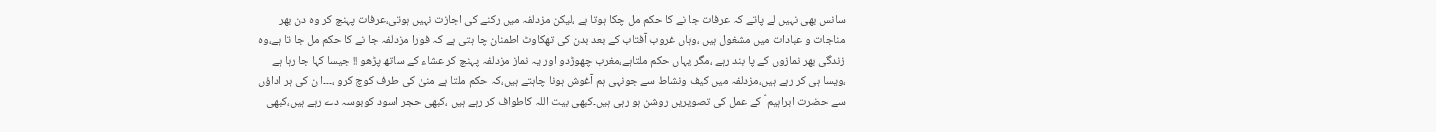سانس بھی نہیں لے پاتے کہ عرفات جا نے کا حکم مل چکا ہوتا ہے ،لیکن مزدلفہ میں رکنے کی اجازت نہیں ہوتی،عرفات پہنچ کر وہ دن بھر مناجات و عبادات میں مشغول ہیں ،وہاں غروب آفتاب کے بعد بدن کی تھکاوٹ اطمنان چا ہتی ہے کہ فورا مزدلفہ جا نے کا حکم مل جا تا ہے،وہ زندگی بھر نمازوں کے پا بند رہے ،مگر یہاں حکم ملتاہے،مغرب چھوڑدو اور یہ نماز مزدلفہ پہنچ کر عشاء کے ساتھ پڑھو !! جیسا کہا جا رہا ہے ،ویسا ہی کر رہے ہیں،مزدلفہ میں کیف ونشاط سے جونہی ہم آغوش ہونا چاہتے ہیں،کہ حکم ملتا ہے منیٰ کی طرف کوچ کرو ،۔۔۔ا ن کی ہر اداؤں سے حضرت ابراہیم ؑ کے عمل کی تصویریں روشن ہو رہی ہیں۔کبھی بیت اللہ کاطواف کر رہے ہیں ،کبھی حجر اسود کوبوسہ دے رہے ہیں،کبھی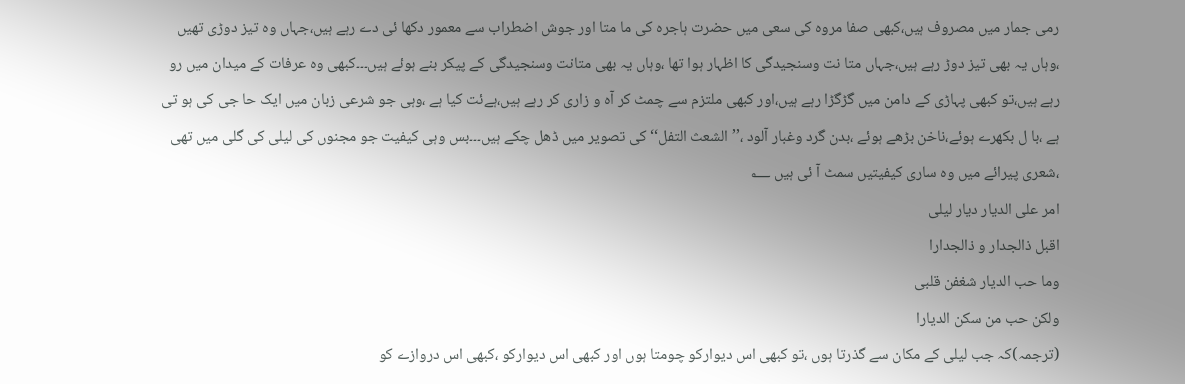رمی جمار میں مصروف ہیں،کبھی صفا مروہ کی سعی میں حضرت ہاجرہ کی ما متا اور جوش اضطراب سے معمور دکھا ئی دے رہے ہیں،جہاں وہ تیز دوڑی تھیں ،وہاں یہ بھی تیز دوڑ رہے ہیں،جہاں متا نت وسنجیدگی کا اظہار ہوا تھا ،وہاں یہ بھی متانت وسنجیدگی کے پیکر بنے ہوئے ہیں۔۔۔کبھی وہ عرفات کے میدان میں رو رہے ہیں،تو کبھی پہاڑی کے دامن میں گڑگڑا رہے ہیں،اور کبھی ملتزم سے چمٹ کر آہ و زاری کر رہے ہیں،ہےئت کیا ہے ،وہی جو شرعی زبان میں ایک حا جی کی ہو تی ہے ،با ل بکھرے ہوئے،ناخن بڑھے ہوئے ،بدن گرد وغبار آلود ،’’الشعث التفل‘‘کی تصویر میں ڈھل چکے ہیں۔۔۔بس وہی کیفیت جو مجنوں کی لیلی کی گلی میں تھی ،شعری پیرائے میں وہ ساری کیفیتیں سمٹ آ ئی ہیں ؂
امر علی الدیار دیار لیلی
اقبل ذالجدار و ذالجدارا
وما حب الدیار شغفن قلبی
ولکن حب من سکن الدیارا
(ترجمہ)کہ جب لیلی کے مکان سے گذرتا ہوں ،تو کبھی اس دیوارکو چومتا ہوں اور کبھی اس دیوارکو ،کبھی اس دروازے کو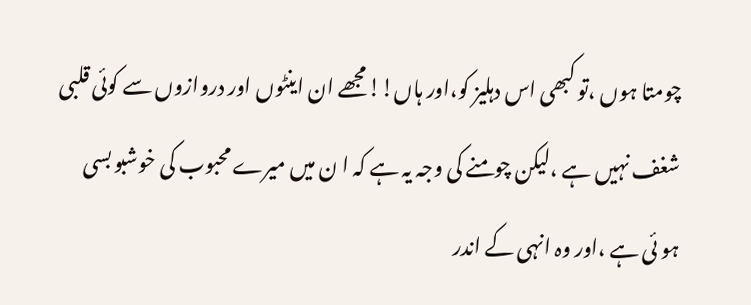چومتا ہوں ،تو کبھی اس دہلیز کو،اور ہاں!!مجھے ان اینٹوں اور دروازوں سے کوئی قلبی شغف نہیں ہے ،لیکن چومنے کی وجہ یہ ہے کہ ا ن میں میرے محبوب کی خوشبو بسی ہو ئی ہے ،اور وہ انہی کے اندر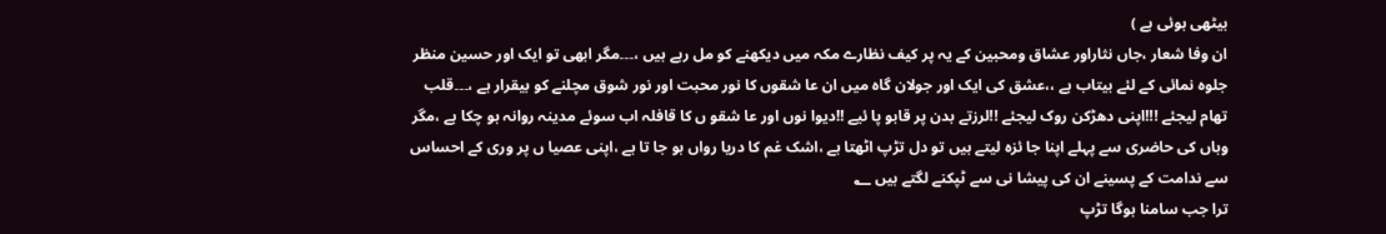بیٹھی ہوئی ہے )
ان وفا شعار ،جاں نثاراور عشاق ومحبین کے یہ پر کیف نظارے مکہ میں دیکھنے کو مل رہے ہیں ،۔۔۔مگر ابھی تو ایک اور حسین منظر جلوہ نمائی کے لئے بیتاب ہے ،،عشق کی ایک اور جولان گاہ میں ان عا شقوں کا نور محبت اور نور شوق مچلنے کو بیقرار ہے ،۔۔۔قلب تھام لیجئے !!!اپنی دھڑکن روک لیجئے !!لرزتے بدن پر قابو پا ئیے !!دیوا نوں اور عا شقو ں کا قافلہ اب سوئے مدینہ روانہ ہو چکا ہے ،مگر وہاں کی حاضری سے پہلے اپنا جا ئزہ لیتے ہیں تو دل تڑپ اٹھتا ہے ،اشک غم کا دریا رواں ہو جا تا ہے ،اپنی عصیا ں پر وری کے احساس سے ندامت کے پسینے ان کی پیشا نی سے ٹپکنے لگتے ہیں ؂
ترا جب سامنا ہوگا تڑپ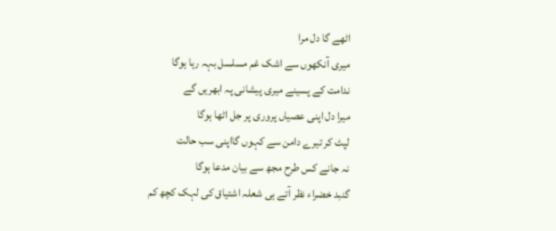اٹھے گا دل مرا
میری آنکھوں سے اشک غم مسلسل بہہ رہا ہوگا
ندامت کے پسینے میری پیشانی پہ ابھریں گے
میرا دل اپنی عصیاں پروری پر جل اٹھا ہوگا
لپٹ کر تیرے دامن سے کہوں گااپنی سب حالت
نہ جانے کس طرح مجھ سے بیان مدعا ہوگا
گنبد خضراء نظر آتے ہی شعلہ اشتیاق کی لہک کچھ کم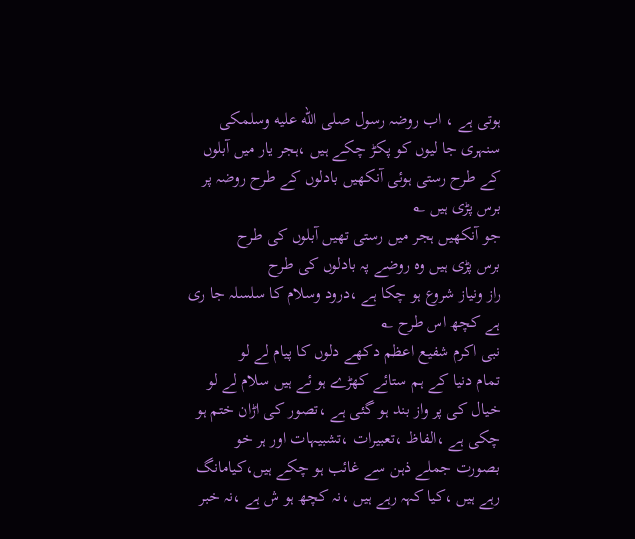ہوتی ہے ، اب روضہ رسول صلى الله عليه وسلمکی سنہری جا لیوں کو پکڑ چکے ہیں ،ہجر یار میں آبلوں کے طرح رستی ہوئی آنکھیں بادلوں کے طرح روضہ پر برس پڑی ہیں ؂
جو آنکھیں ہجر میں رستی تھیں آبلوں کی طرح
برس پڑی ہیں وہ روضے پہ بادلوں کی طرح
راز ونیاز شروع ہو چکا ہے ،درود وسلام کا سلسلہ جا ری ہے کچھ اس طرح ؂
نبی اکرم شفیع اعظم دکھے دلوں کا پیام لے لو
تمام دنیا کے ہم ستائے کھڑے ہو ئے ہیں سلام لے لو
خیال کی پر واز بند ہو گئی ہے ،تصور کی اڑان ختم ہو چکی ہے ،الفاظ ،تعبیرات ،تشبیہات اور ہر خو بصورت جملے ذہن سے غائب ہو چکے ہیں،کیامانگ رہے ہیں ،کیا کہہ رہے ہیں ،نہ کچھ ہو ش ہے ،نہ خبر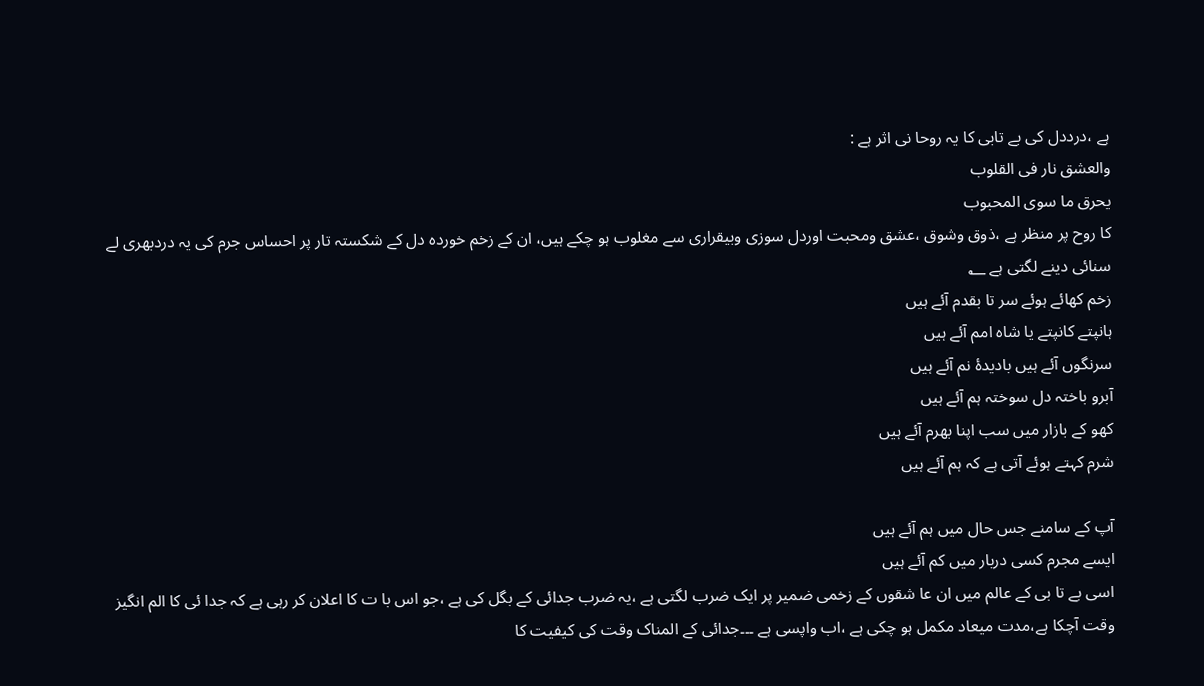ہے ،درددل کی بے تابی کا یہ روحا نی اثر ہے :
والعشق نار فی القلوب
یحرق ما سوی المحبوب
کا روح پر منظر ہے ،ذوق وشوق ،عشق ومحبت اوردل سوزی وبیقراری سے مغلوب ہو چکے ہیں، ان کے زخم خوردہ دل کے شکستہ تار پر احساس جرم کی یہ دردبھری لے سنائی دینے لگتی ہے ؂
زخم کھائے ہوئے سر تا بقدم آئے ہیں
ہانپتے کانپتے یا شاہ امم آئے ہیں
سرنگوں آئے ہیں بادیدۂ نم آئے ہیں
آبرو باختہ دل سوختہ ہم آئے ہیں
کھو کے بازار میں سب اپنا بھرم آئے ہیں
شرم کہتے ہوئے آتی ہے کہ ہم آئے ہیں

آپ کے سامنے جس حال میں ہم آئے ہیں
ایسے مجرم کسی دربار میں کم آئے ہیں
اسی بے تا بی کے عالم میں ان عا شقوں کے زخمی ضمیر پر ایک ضرب لگتی ہے ،یہ ضرب جدائی کے بگل کی ہے ،جو اس با ت کا اعلان کر رہی ہے کہ جدا ئی کا الم انگیز وقت آچکا ہے،مدت میعاد مکمل ہو چکی ہے ،اب واپسی ہے ۔۔۔جدائی کے المناک وقت کی کیفیت کا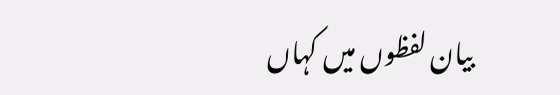بیان لفظوں میں کہاں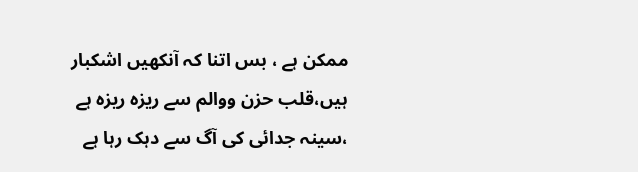ممکن ہے ، بس اتنا کہ آنکھیں اشکبار ہیں،قلب حزن ووالم سے ریزہ ریزہ ہے ،سینہ جدائی کی آگ سے دہک رہا ہے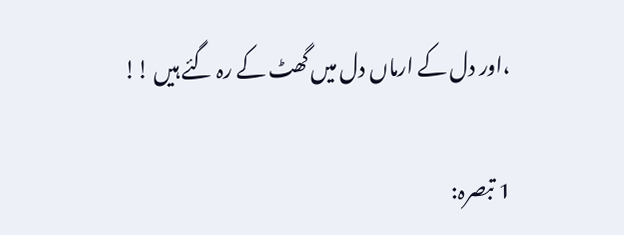،اور دل کے ارماں دل میں گھٹ کے رہ گئے ہیں !!

1 تبصرہ: